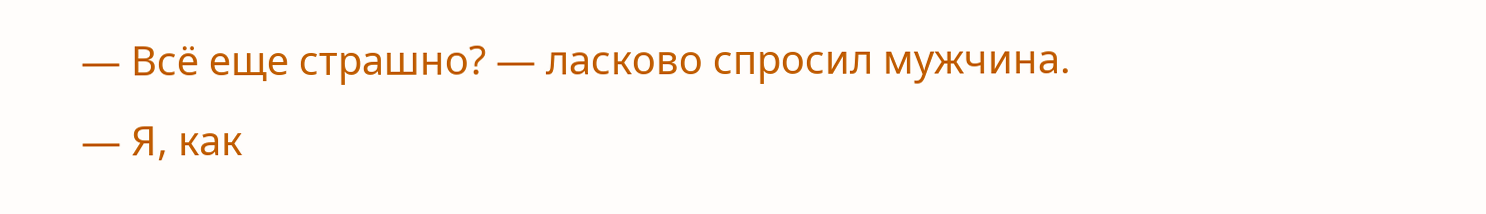— Всё еще страшно? — ласково спросил мужчина.
— Я, как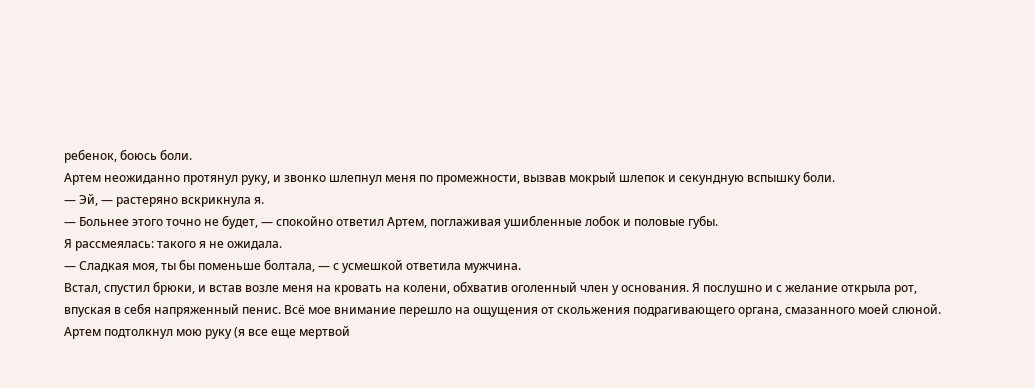ребенок, боюсь боли.
Артем неожиданно протянул руку, и звонко шлепнул меня по промежности, вызвав мокрый шлепок и секундную вспышку боли.
— Эй, — растеряно вскрикнула я.
— Больнее этого точно не будет, — спокойно ответил Артем, поглаживая ушибленные лобок и половые губы.
Я рассмеялась: такого я не ожидала.
— Сладкая моя, ты бы поменьше болтала, — с усмешкой ответила мужчина.
Встал, спустил брюки, и встав возле меня на кровать на колени, обхватив оголенный член у основания. Я послушно и с желание открыла рот, впуская в себя напряженный пенис. Всё мое внимание перешло на ощущения от скольжения подрагивающего органа, смазанного моей слюной. Артем подтолкнул мою руку (я все еще мертвой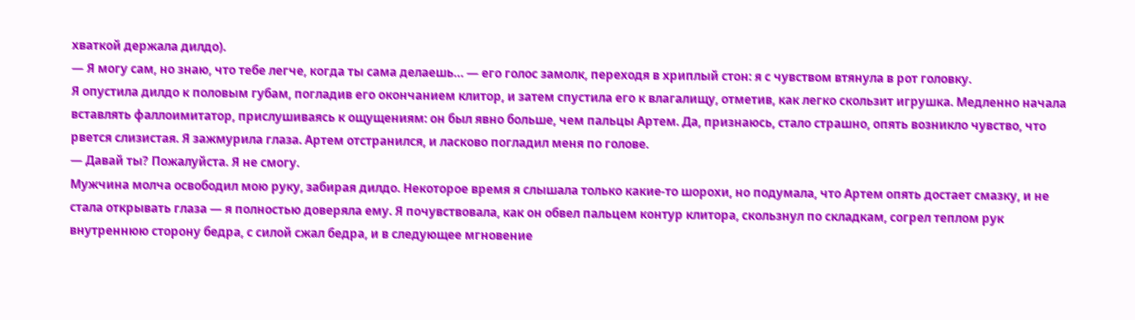хваткой держала дилдо).
— Я могу сам, но знаю, что тебе легче, когда ты сама делаешь… — его голос замолк, переходя в хриплый стон: я с чувством втянула в рот головку.
Я опустила дилдо к половым губам, погладив его окончанием клитор, и затем спустила его к влагалищу, отметив, как легко скользит игрушка. Медленно начала вставлять фаллоимитатор, прислушиваясь к ощущениям: он был явно больше, чем пальцы Артем. Да, признаюсь, стало страшно, опять возникло чувство, что рвется слизистая. Я зажмурила глаза. Артем отстранился, и ласково погладил меня по голове.
— Давай ты? Пожалуйста. Я не смогу.
Мужчина молча освободил мою руку, забирая дилдо. Некоторое время я слышала только какие-то шорохи, но подумала, что Артем опять достает смазку, и не стала открывать глаза — я полностью доверяла ему. Я почувствовала, как он обвел пальцем контур клитора, скользнул по складкам, согрел теплом рук внутреннюю сторону бедра, с силой сжал бедра, и в следующее мгновение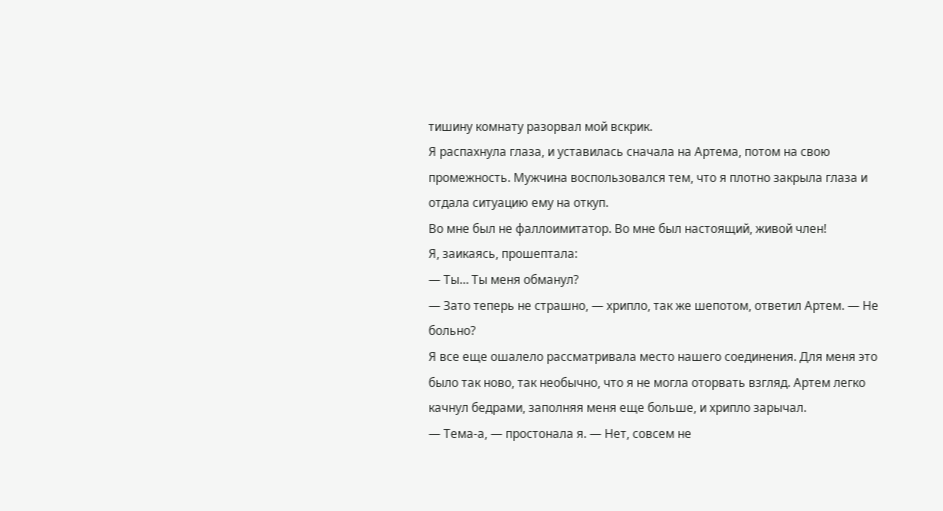тишину комнату разорвал мой вскрик.
Я распахнула глаза, и уставилась сначала на Артема, потом на свою промежность. Мужчина воспользовался тем, что я плотно закрыла глаза и отдала ситуацию ему на откуп.
Во мне был не фаллоимитатор. Во мне был настоящий, живой член!
Я, заикаясь, прошептала:
— Ты… Ты меня обманул?
— Зато теперь не страшно, — хрипло, так же шепотом, ответил Артем. — Не больно?
Я все еще ошалело рассматривала место нашего соединения. Для меня это было так ново, так необычно, что я не могла оторвать взгляд. Артем легко качнул бедрами, заполняя меня еще больше, и хрипло зарычал.
— Тема-а, — простонала я. — Нет, совсем не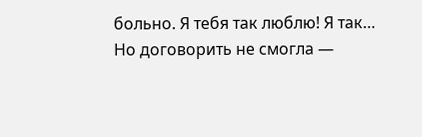больно. Я тебя так люблю! Я так…
Но договорить не смогла —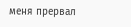меня прервал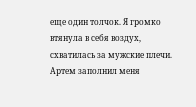еще один толчок. Я громко втянула в себя воздух, схватилась за мужские плечи. Артем заполнил меня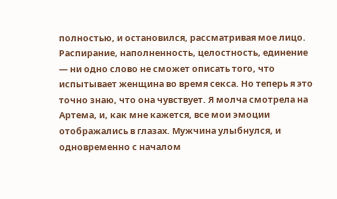полностью, и остановился, рассматривая мое лицо. Распирание, наполненность, целостность, единение — ни одно слово не сможет описать того, что испытывает женщина во время секса. Но теперь я это точно знаю, что она чувствует. Я молча смотрела на Артема, и, как мне кажется, все мои эмоции отображались в глазах. Мужчина улыбнулся, и одновременно с началом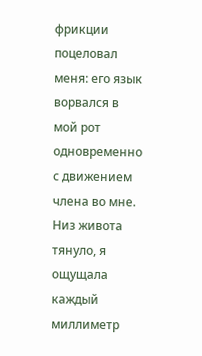фрикции поцеловал меня: его язык ворвался в мой рот одновременно с движением члена во мне. Низ живота тянуло, я ощущала каждый миллиметр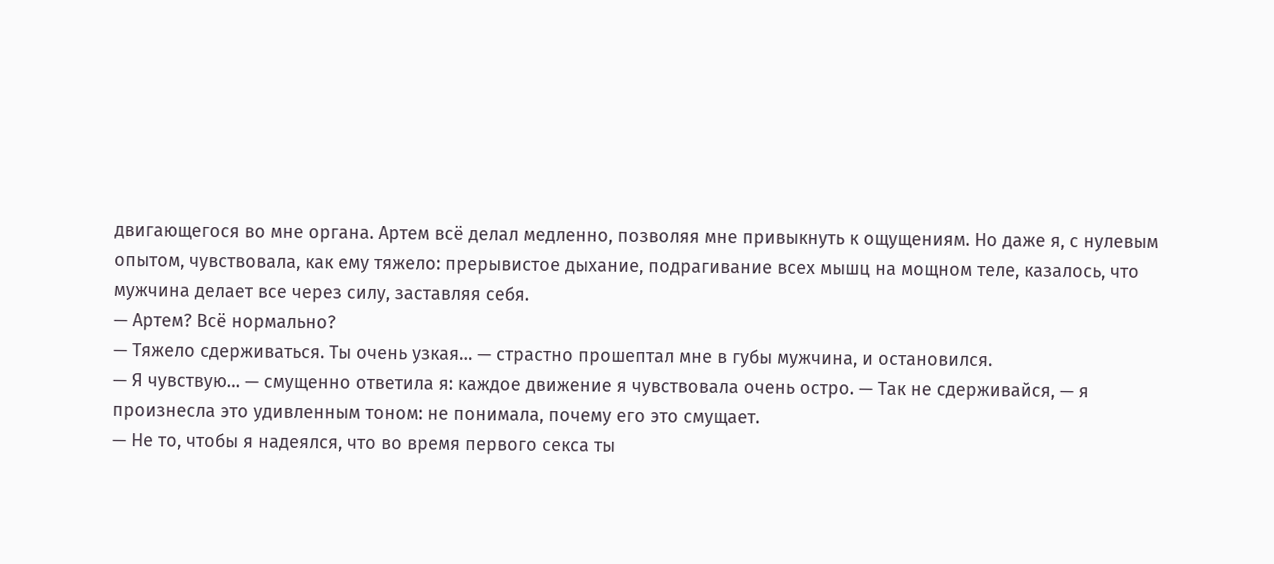двигающегося во мне органа. Артем всё делал медленно, позволяя мне привыкнуть к ощущениям. Но даже я, с нулевым опытом, чувствовала, как ему тяжело: прерывистое дыхание, подрагивание всех мышц на мощном теле, казалось, что мужчина делает все через силу, заставляя себя.
— Артем? Всё нормально?
— Тяжело сдерживаться. Ты очень узкая… — страстно прошептал мне в губы мужчина, и остановился.
— Я чувствую… — смущенно ответила я: каждое движение я чувствовала очень остро. — Так не сдерживайся, — я произнесла это удивленным тоном: не понимала, почему его это смущает.
— Не то, чтобы я надеялся, что во время первого секса ты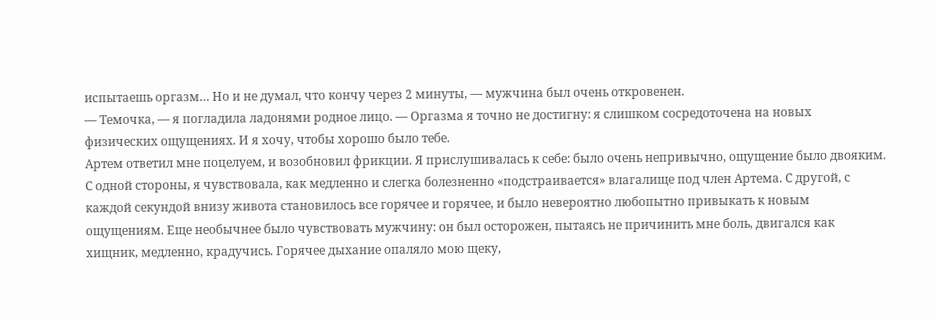испытаешь оргазм… Но и не думал, что кончу через 2 минуты, — мужчина был очень откровенен.
— Темочка, — я погладила ладонями родное лицо. — Оргазма я точно не достигну: я слишком сосредоточена на новых физических ощущениях. И я хочу, чтобы хорошо было тебе.
Артем ответил мне поцелуем, и возобновил фрикции. Я прислушивалась к себе: было очень непривычно, ощущение было двояким. С одной стороны, я чувствовала, как медленно и слегка болезненно «подстраивается» влагалище под член Артема. С другой, с каждой секундой внизу живота становилось все горячее и горячее, и было невероятно любопытно привыкать к новым ощущениям. Еще необычнее было чувствовать мужчину: он был осторожен, пытаясь не причинить мне боль, двигался как хищник, медленно, крадучись. Горячее дыхание опаляло мою щеку,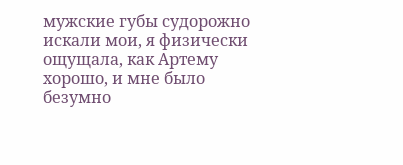мужские губы судорожно искали мои, я физически ощущала, как Артему хорошо, и мне было безумно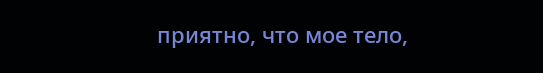приятно, что мое тело,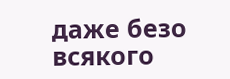даже безо всякого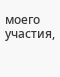моего участия,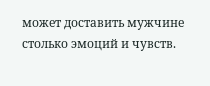может доставить мужчине столько эмоций и чувств.